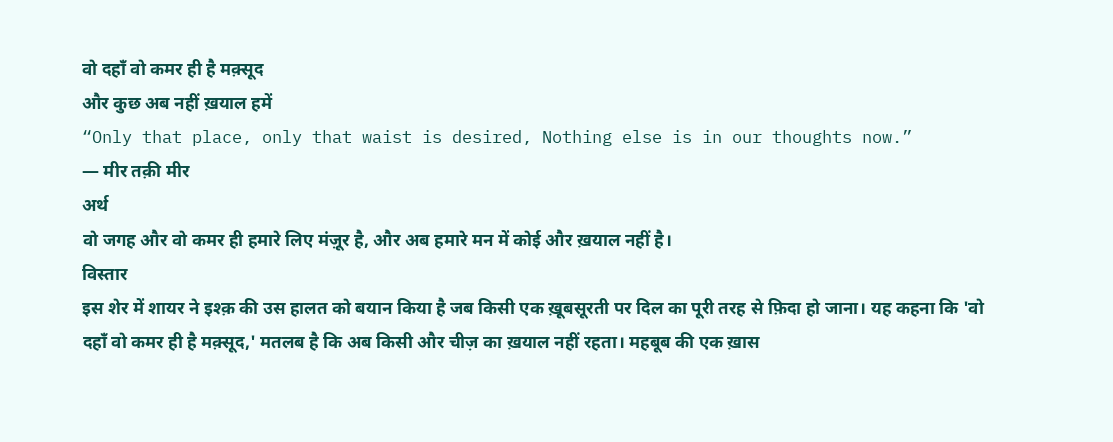वो दहाँ वो कमर ही है मक़्सूद
और कुछ अब नहीं ख़याल हमें
“Only that place, only that waist is desired, Nothing else is in our thoughts now.”
— मीर तक़ी मीर
अर्थ
वो जगह और वो कमर ही हमारे लिए मंज़ूर है, और अब हमारे मन में कोई और ख़याल नहीं है।
विस्तार
इस शेर में शायर ने इश्क़ की उस हालत को बयान किया है जब किसी एक ख़ूबसूरती पर दिल का पूरी तरह से फ़िदा हो जाना। यह कहना कि 'वो दहाँ वो कमर ही है मक़्सूद,' मतलब है कि अब किसी और चीज़ का ख़याल नहीं रहता। महबूब की एक ख़ास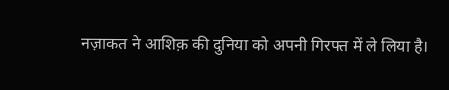नज़ाकत ने आशिक़ की दुनिया को अपनी गिरफ्त में ले लिया है।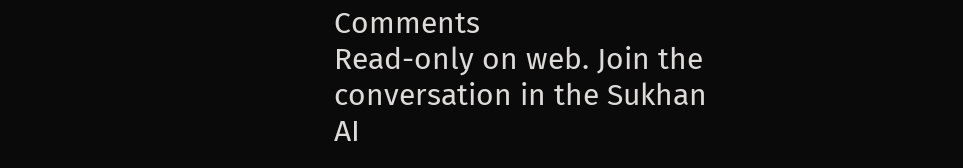Comments
Read-only on web. Join the conversation in the Sukhan AI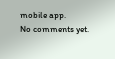mobile app.
No comments yet.